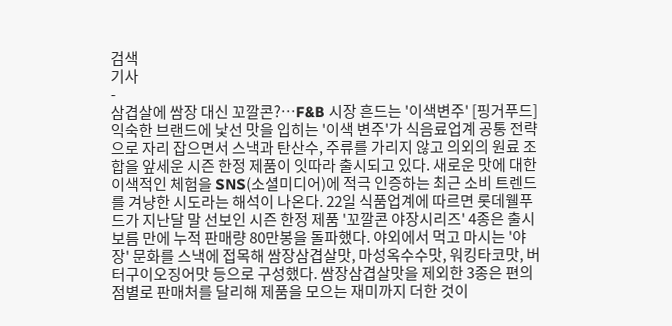검색
기사
-
삼겹살에 쌈장 대신 꼬깔콘?…F&B 시장 흔드는 '이색변주' [핑거푸드]
익숙한 브랜드에 낯선 맛을 입히는 '이색 변주'가 식음료업계 공통 전략으로 자리 잡으면서 스낵과 탄산수, 주류를 가리지 않고 의외의 원료 조합을 앞세운 시즌 한정 제품이 잇따라 출시되고 있다. 새로운 맛에 대한 이색적인 체험을 SNS(소셜미디어)에 적극 인증하는 최근 소비 트렌드를 겨냥한 시도라는 해석이 나온다. 22일 식품업계에 따르면 롯데웰푸드가 지난달 말 선보인 시즌 한정 제품 '꼬깔콘 야장시리즈' 4종은 출시 보름 만에 누적 판매량 80만봉을 돌파했다. 야외에서 먹고 마시는 '야장' 문화를 스낵에 접목해 쌈장삼겹살맛, 마성옥수수맛, 워킹타코맛, 버터구이오징어맛 등으로 구성했다. 쌈장삼겹살맛을 제외한 3종은 편의점별로 판매처를 달리해 제품을 모으는 재미까지 더한 것이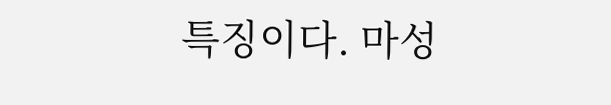특징이다. 마성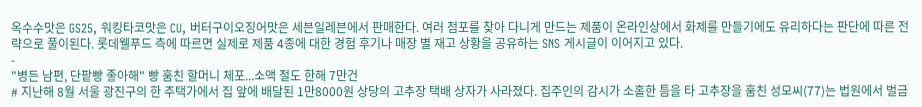옥수수맛은 GS25, 워킹타코맛은 CU, 버터구이오징어맛은 세븐일레븐에서 판매한다. 여러 점포를 찾아 다니게 만드는 제품이 온라인상에서 화제를 만들기에도 유리하다는 판단에 따른 전략으로 풀이된다. 롯데웰푸드 측에 따르면 실제로 제품 4종에 대한 경험 후기나 매장 별 재고 상황을 공유하는 SNS 게시글이 이어지고 있다.
-
"병든 남편, 단팥빵 좋아해" 빵 훔친 할머니 체포...소액 절도 한해 7만건
# 지난해 8월 서울 광진구의 한 주택가에서 집 앞에 배달된 1만8000원 상당의 고추장 택배 상자가 사라졌다. 집주인의 감시가 소홀한 틈을 타 고추장을 훔친 성모씨(77)는 법원에서 벌금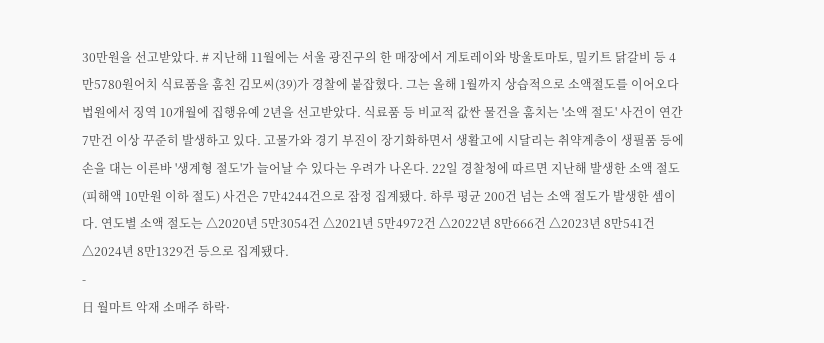30만원을 선고받았다. # 지난해 11월에는 서울 광진구의 한 매장에서 게토레이와 방울토마토, 밀키트 닭갈비 등 4만5780원어치 식료품을 훔친 김모씨(39)가 경찰에 붙잡혔다. 그는 올해 1월까지 상습적으로 소액절도를 이어오다 법원에서 징역 10개월에 집행유예 2년을 선고받았다. 식료품 등 비교적 값싼 물건을 훔치는 '소액 절도' 사건이 연간 7만건 이상 꾸준히 발생하고 있다. 고물가와 경기 부진이 장기화하면서 생활고에 시달리는 취약계층이 생필품 등에 손을 대는 이른바 '생계형 절도'가 늘어날 수 있다는 우려가 나온다. 22일 경찰청에 따르면 지난해 발생한 소액 절도(피해액 10만원 이하 절도) 사건은 7만4244건으로 잠정 집계됐다. 하루 평균 200건 넘는 소액 절도가 발생한 셈이다. 연도별 소액 절도는 △2020년 5만3054건 △2021년 5만4972건 △2022년 8만666건 △2023년 8만541건 △2024년 8만1329건 등으로 집계됐다.
-
日 월마트 악재 소매주 하락·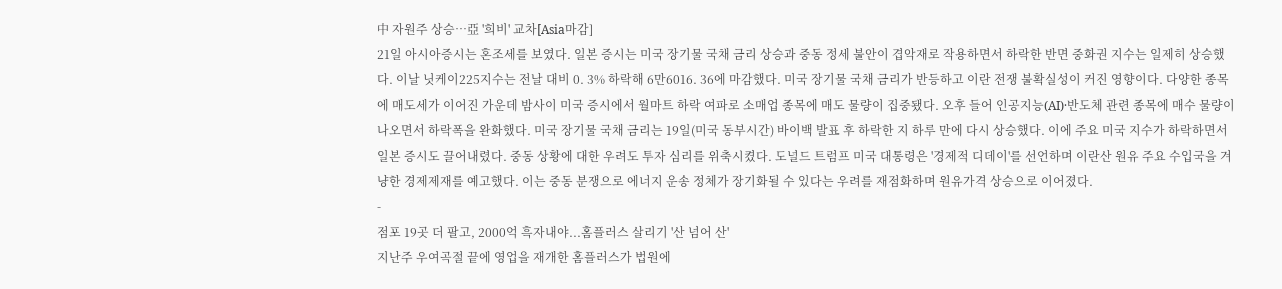中 자원주 상승…亞 '희비' 교차[Asia마감]
21일 아시아증시는 혼조세를 보였다. 일본 증시는 미국 장기물 국채 금리 상승과 중동 정세 불안이 겹악재로 작용하면서 하락한 반면 중화권 지수는 일제히 상승했다. 이날 닛케이225지수는 전날 대비 0. 3% 하락해 6만6016. 36에 마감했다. 미국 장기물 국채 금리가 반등하고 이란 전쟁 불확실성이 커진 영향이다. 다양한 종목에 매도세가 이어진 가운데 밤사이 미국 증시에서 월마트 하락 여파로 소매업 종목에 매도 물량이 집중됐다. 오후 들어 인공지능(AI)·반도체 관련 종목에 매수 물량이 나오면서 하락폭을 완화했다. 미국 장기물 국채 금리는 19일(미국 동부시간) 바이백 발표 후 하락한 지 하루 만에 다시 상승했다. 이에 주요 미국 지수가 하락하면서 일본 증시도 끌어내렸다. 중동 상황에 대한 우려도 투자 심리를 위축시켰다. 도널드 트럼프 미국 대통령은 '경제적 디데이'를 선언하며 이란산 원유 주요 수입국을 겨냥한 경제제재를 예고했다. 이는 중동 분쟁으로 에너지 운송 정체가 장기화될 수 있다는 우려를 재점화하며 원유가격 상승으로 이어졌다.
-
점포 19곳 더 팔고, 2000억 흑자내야...홈플러스 살리기 '산 넘어 산'
지난주 우여곡절 끝에 영업을 재개한 홈플러스가 법원에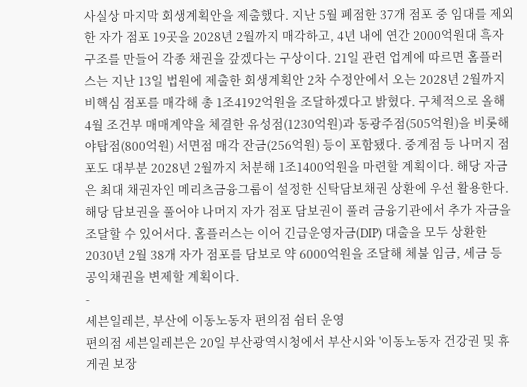사실상 마지막 회생계획안을 제출했다. 지난 5월 폐점한 37개 점포 중 임대를 제외한 자가 점포 19곳을 2028년 2월까지 매각하고, 4년 내에 연간 2000억원대 흑자 구조를 만들어 각종 채권을 갚겠다는 구상이다. 21일 관련 업계에 따르면 홈플러스는 지난 13일 법원에 제출한 회생계획안 2차 수정안에서 오는 2028년 2월까지 비핵심 점포를 매각해 총 1조4192억원을 조달하겠다고 밝혔다. 구체적으로 올해 4월 조건부 매매계약을 체결한 유성점(1230억원)과 동광주점(505억원)을 비롯해 야탑점(800억원) 서면점 매각 잔금(256억원) 등이 포함됐다. 중계점 등 나머지 점포도 대부분 2028년 2월까지 처분해 1조1400억원을 마련할 계획이다. 해당 자금은 최대 채권자인 메리츠금융그룹이 설정한 신탁담보채권 상환에 우선 활용한다. 해당 담보권을 풀어야 나머지 자가 점포 담보권이 풀려 금융기관에서 추가 자금을 조달할 수 있어서다. 홈플러스는 이어 긴급운영자금(DIP) 대출을 모두 상환한 2030년 2월 38개 자가 점포를 담보로 약 6000억원을 조달해 체불 임금, 세금 등 공익채권을 변제할 계획이다.
-
세븐일레븐, 부산에 이동노동자 편의점 쉼터 운영
편의점 세븐일레븐은 20일 부산광역시청에서 부산시와 '이동노동자 건강권 및 휴게권 보장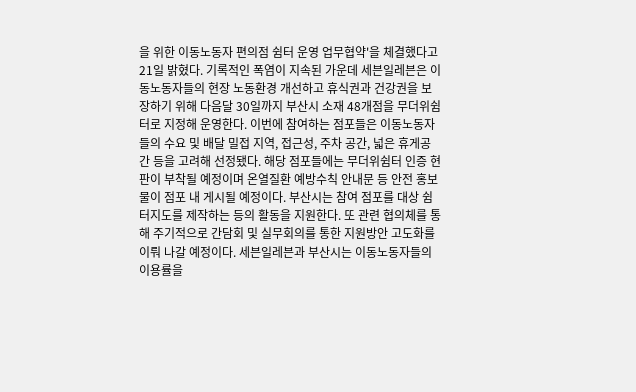을 위한 이동노동자 편의점 쉼터 운영 업무협약'을 체결했다고 21일 밝혔다. 기록적인 폭염이 지속된 가운데 세븐일레븐은 이동노동자들의 현장 노동환경 개선하고 휴식권과 건강권을 보장하기 위해 다음달 30일까지 부산시 소재 48개점을 무더위쉼터로 지정해 운영한다. 이번에 참여하는 점포들은 이동노동자들의 수요 및 배달 밀접 지역, 접근성, 주차 공간, 넓은 휴게공간 등을 고려해 선정됐다. 해당 점포들에는 무더위쉼터 인증 현판이 부착될 예정이며 온열질환 예방수칙 안내문 등 안전 홍보물이 점포 내 게시될 예정이다. 부산시는 참여 점포를 대상 쉼터지도를 제작하는 등의 활동을 지원한다. 또 관련 협의체를 통해 주기적으로 간담회 및 실무회의를 통한 지원방안 고도화를 이뤄 나갈 예정이다. 세븐일레븐과 부산시는 이동노동자들의 이용률을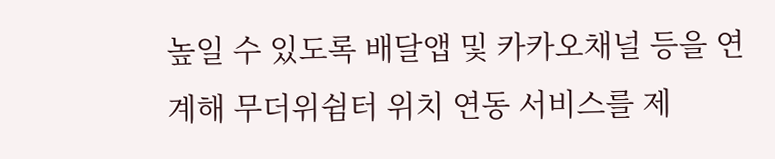높일 수 있도록 배달앱 및 카카오채널 등을 연계해 무더위쉼터 위치 연동 서비스를 제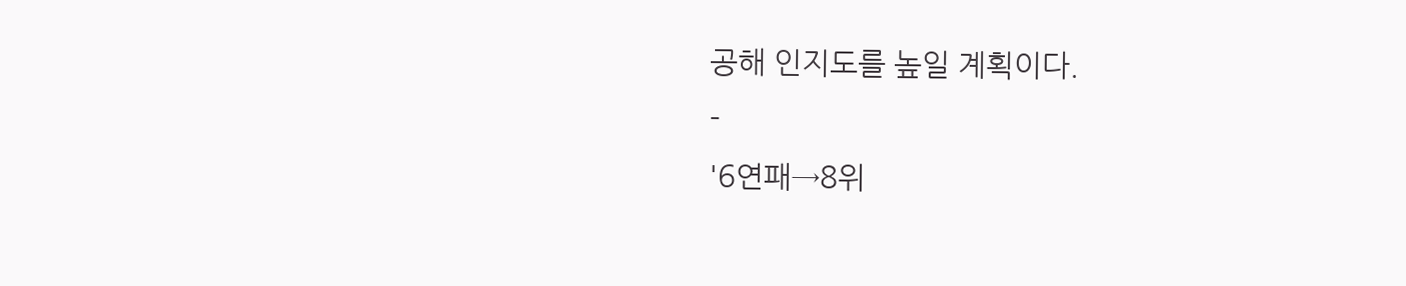공해 인지도를 높일 계획이다.
-
'6연패→8위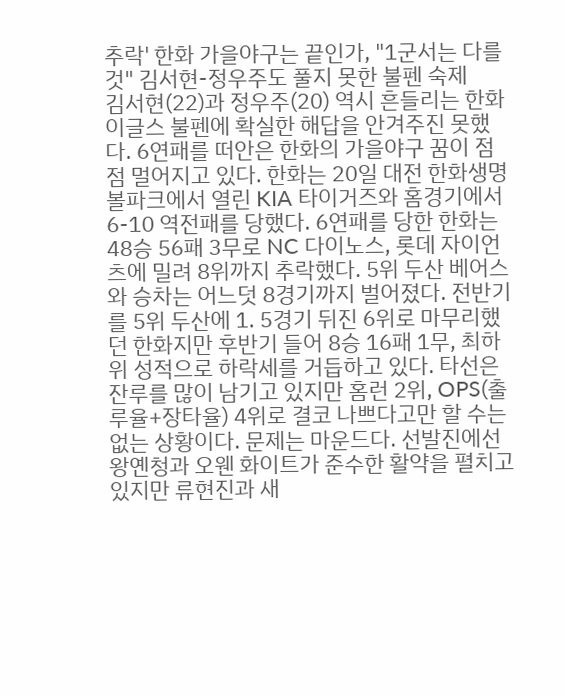추락' 한화 가을야구는 끝인가, "1군서는 다를 것" 김서현-정우주도 풀지 못한 불펜 숙제
김서현(22)과 정우주(20) 역시 흔들리는 한화 이글스 불펜에 확실한 해답을 안겨주진 못했다. 6연패를 떠안은 한화의 가을야구 꿈이 점점 멀어지고 있다. 한화는 20일 대전 한화생명볼파크에서 열린 KIA 타이거즈와 홈경기에서 6-10 역전패를 당했다. 6연패를 당한 한화는 48승 56패 3무로 NC 다이노스, 롯데 자이언츠에 밀려 8위까지 추락했다. 5위 두산 베어스와 승차는 어느덧 8경기까지 벌어졌다. 전반기를 5위 두산에 1. 5경기 뒤진 6위로 마무리했던 한화지만 후반기 들어 8승 16패 1무, 최하위 성적으로 하락세를 거듭하고 있다. 타선은 잔루를 많이 남기고 있지만 홈런 2위, OPS(출루율+장타율) 4위로 결코 나쁘다고만 할 수는 없는 상황이다. 문제는 마운드다. 선발진에선 왕옌청과 오웬 화이트가 준수한 활약을 펼치고 있지만 류현진과 새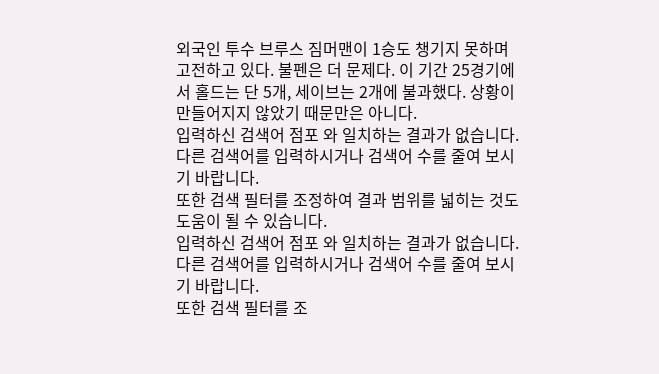외국인 투수 브루스 짐머맨이 1승도 챙기지 못하며 고전하고 있다. 불펜은 더 문제다. 이 기간 25경기에서 홀드는 단 5개, 세이브는 2개에 불과했다. 상황이 만들어지지 않았기 때문만은 아니다.
입력하신 검색어 점포 와 일치하는 결과가 없습니다.
다른 검색어를 입력하시거나 검색어 수를 줄여 보시기 바랍니다.
또한 검색 필터를 조정하여 결과 범위를 넓히는 것도 도움이 될 수 있습니다.
입력하신 검색어 점포 와 일치하는 결과가 없습니다.
다른 검색어를 입력하시거나 검색어 수를 줄여 보시기 바랍니다.
또한 검색 필터를 조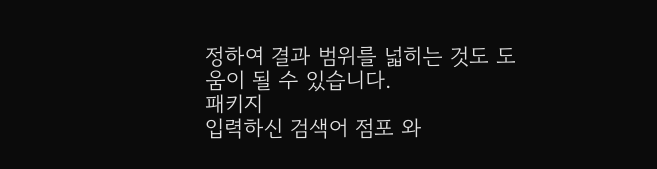정하여 결과 범위를 넓히는 것도 도움이 될 수 있습니다.
패키지
입력하신 검색어 점포 와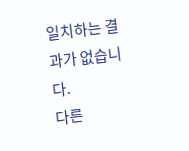일치하는 결과가 없습니다.
다른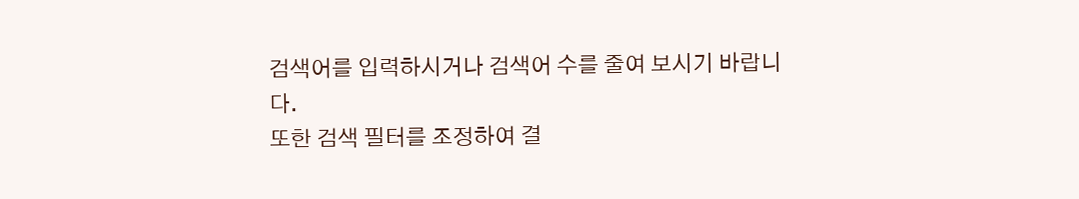검색어를 입력하시거나 검색어 수를 줄여 보시기 바랍니다.
또한 검색 필터를 조정하여 결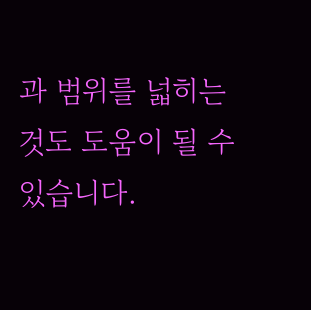과 범위를 넓히는 것도 도움이 될 수 있습니다.